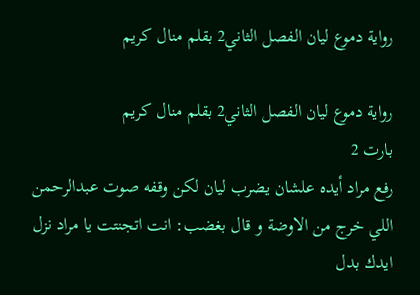رواية دموع ليان الفصل الثاني2 بقلم منال كريم

رواية دموع ليان الفصل الثاني2 بقلم منال كريم
بارت 2
رفع مراد أيده علشان يضرب ليان لكن وقفه صوت عبدالرحمن اللي خرج من الاوضة و قال بغضب: انت اتجنتت يا مراد نزل ايدك بدل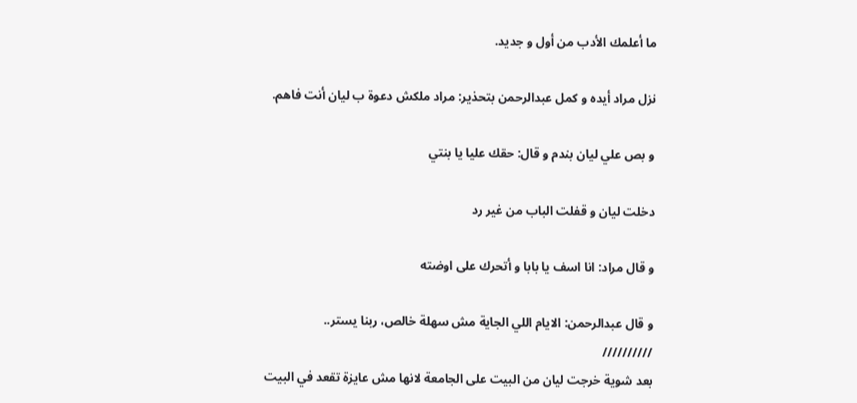ما أعلمك الأدب من أول و جديد.

نزل مراد أيده و كمل عبدالرحمن بتحذير: مراد ملكش دعوة ب ليان أنت فاهم.

و بص علي ليان بندم و قال: حقك عليا يا بنتي

دخلت ليان و قفلت الباب من غير رد

و قال مراد: انا اسف يا بابا و أتحرك على اوضته

و قال عبدالرحمن: الايام اللي الجاية مش سهلة خالص، ربنا يستر..
//////////
بعد شوية خرجت ليان من البيت على الجامعة لانها مش عايزة تقعد في البيت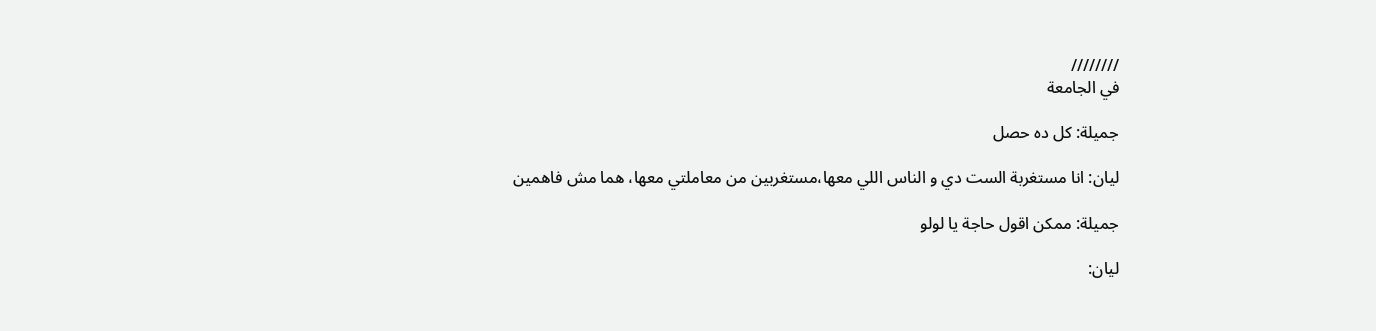////////
في الجامعة

جميلة: كل ده حصل

ليان: انا مستغربة الست دي و الناس اللي معها،مستغربين من معاملتي معها، هما مش فاهمين

جميلة: ممكن اقول حاجة يا لولو

ليان: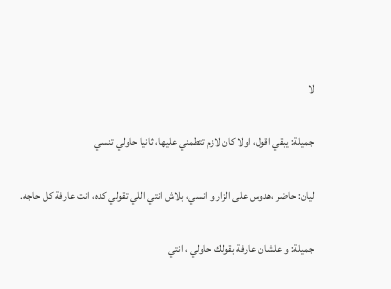لا

جميلة: يبقي اقول، اولا كان لازم تتطمني عليها، ثانيا حاولي تنسي

ليان: حاضر ،هدوس على الزار و انسي، بلاش انتي اللي تقولي كده، انت عارفة كل حاجه.

جميلة: و علشان عارفة بقولك حاولي ، انتي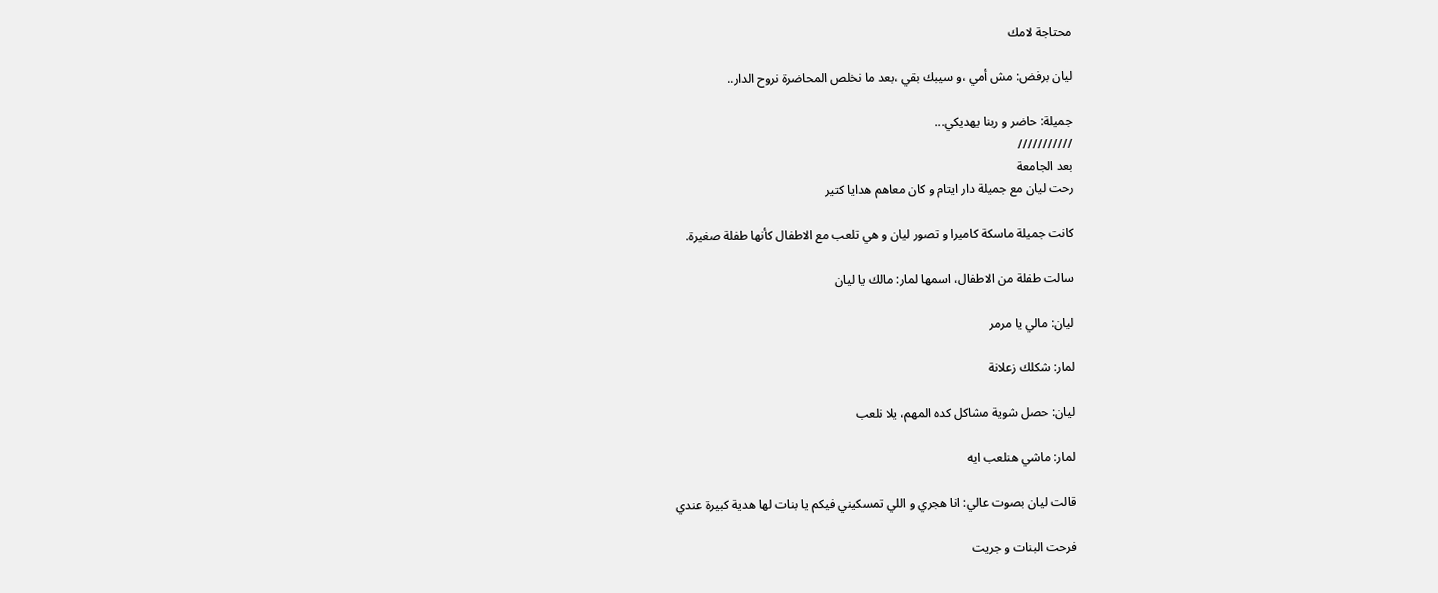محتاجة لامك

ليان برفض: مش أمي ،و سيبك بقي ،بعد ما نخلص المحاضرة نروح الدار..

جميلة: حاضر و ربنا يهديكي...
///////////
بعد الجامعة
رحت ليان مع جميلة دار ايتام و كان معاهم هدايا كتير

كانت جميلة ماسكة كاميرا و تصور ليان و هي تلعب مع الاطفال كأنها طفلة صغيرة.

سالت طفلة من الاطفال، اسمها لمار: مالك يا ليان

ليان: مالي يا مرمر

لمار: شكلك زعلانة

ليان: حصل شوية مشاكل كده المهم، يلا نلعب

لمار: ماشي هنلعب ايه

قالت ليان بصوت عالي: انا هجري و اللي تمسكيني فيكم يا بنات لها هدية كبيرة عندي

فرحت البنات و جريت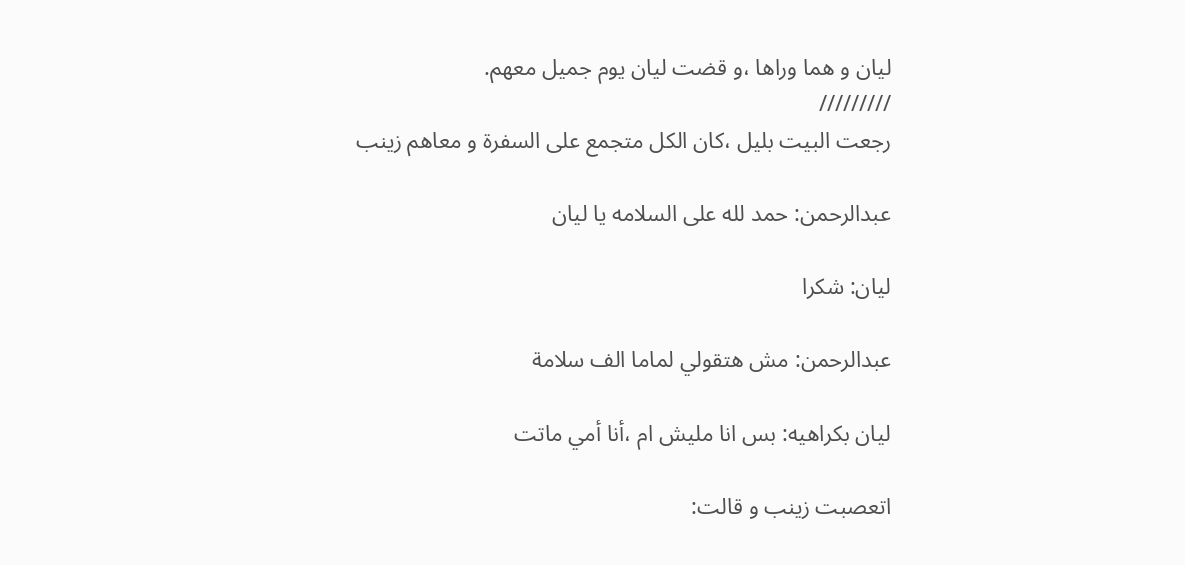ليان و هما وراها ،و قضت ليان يوم جميل معهم.
/////////
رجعت البيت بليل ،كان الكل متجمع على السفرة و معاهم زينب

عبدالرحمن: حمد لله على السلامه يا ليان

ليان: شكرا

عبدالرحمن: مش هتقولي لماما الف سلامة

ليان بكراهيه: بس انا مليش ام ،أنا أمي ماتت

اتعصبت زينب و قالت: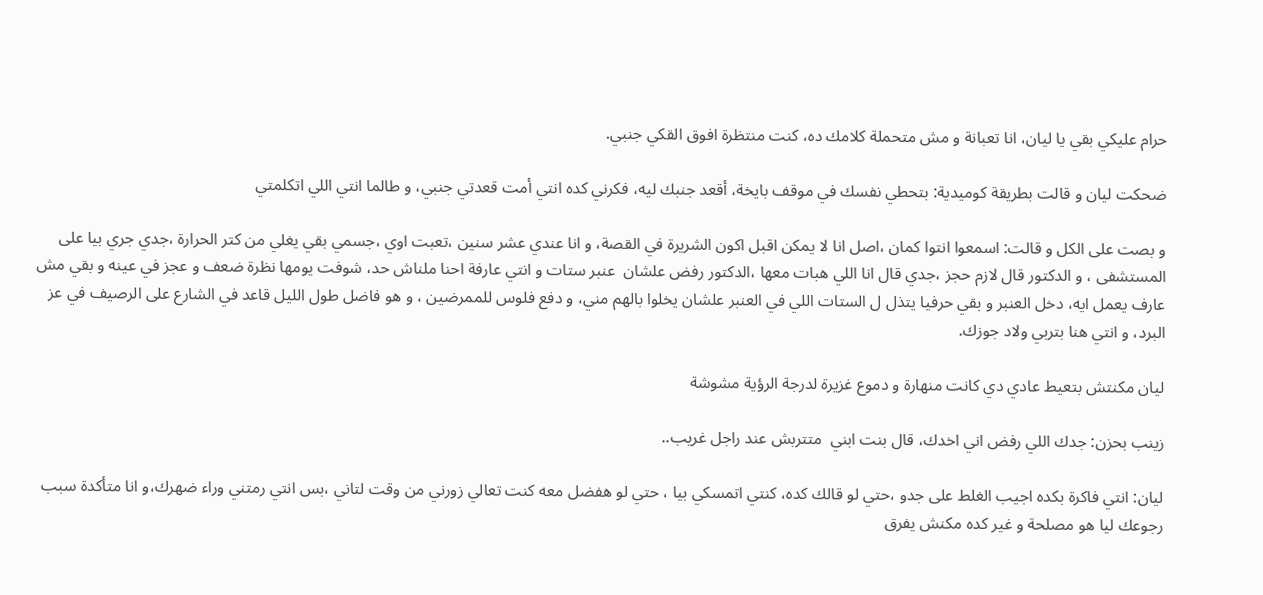حرام عليكي بقي يا ليان، انا تعبانة و مش متحملة كلامك ده، كنت منتظرة افوق القكي جنبي.

ضحكت ليان و قالت بطريقة كوميدية: بتحطي نفسك في موقف بايخة، أقعد جنبك ليه، فكرني كده انتي أمت قعدتي جنبي، و طالما انتي اللي اتكلمتي

و بصت على الكل و قالت: اسمعوا انتوا كمان ،اصل انا لا يمكن اقبل اكون الشريرة في القصة، و انا عندي عشر سنين ،تعبت اوي ،جسمي بقي يغلي من كتر الحرارة ،جدي جري بيا على المستشفى ، و الدكتور قال لازم حجز ،جدي قال انا اللي هبات معها ،الدكتور رفض علشان  عنبر ستات و انتي عارفة احنا ملناش حد، شوفت يومها نظرة ضعف و عجز في عينه و بقي مش عارف يعمل ايه، دخل العنبر و بقي حرفيا يتذل ل الستات اللي في العنبر علشان يخلوا بالهم مني، و دفع فلوس للممرضين ، و هو فاضل طول الليل قاعد في الشارع على الرصيف في عز البرد، و انتي هنا بتربي ولاد جوزك.

ليان مكنتش بتعيط عادي دي كانت منهارة و دموع غزيرة لدرجة الرؤية مشوشة

زينب بحزن: جدك اللي رفض اني اخدك، قال بنت ابني  متتربش عند راجل غريب..

ليان: انتي فاكرة بكده اجيب الغلط على جدو ،حتي لو قالك كده، كنتي اتمسكي بيا ، حتي لو هفضل معه كنت تعالي زورني من وقت لتاني ،بس انتي رمتني وراء ضهرك،و انا متأكدة سبب رجوعك ليا هو مصلحة و غير كده مكنش يفرق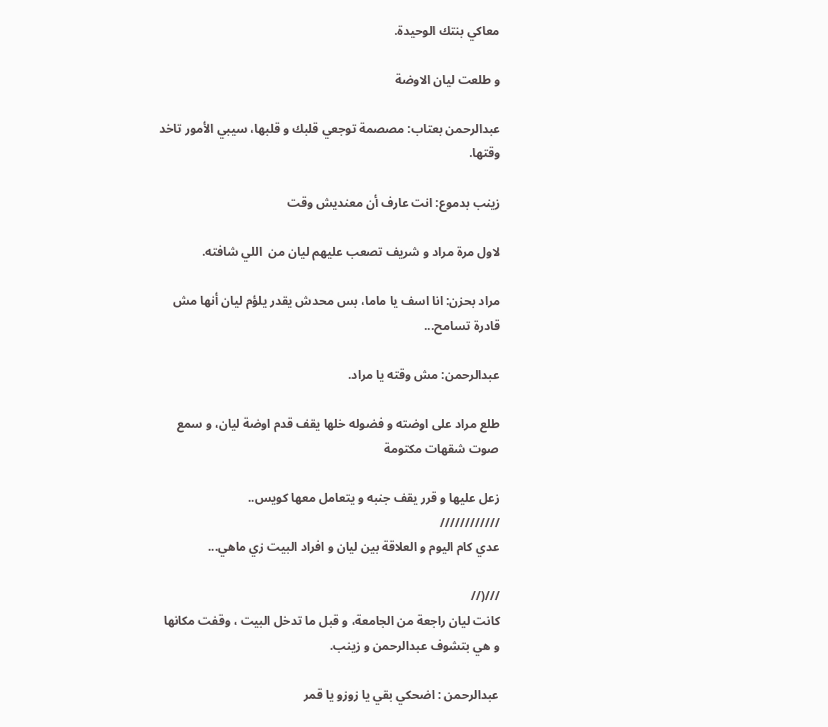معاكي بنتك الوحيدة.

و طلعت ليان الاوضة

عبدالرحمن بعتاب: مصصمة توجعي قلبك و قلبها، سيبي الأمور تاخد وقتها.

زينب بدموع: انت عارف أن معنديش وقت

لاول مرة مراد و شريف تصعب عليهم ليان من  اللي شافته.

مراد بحزن: انا اسف يا ماما، بس محدش يقدر يلؤم ليان أنها مش قادرة تسامح...

عبدالرحمن: مش وقته يا مراد.

طلع مراد على اوضته و فضوله خلها يقف قدم اوضة ليان، و سمع صوت شقهات مكتومة

زعل عليها و قرر يقف جنبه و يتعامل معها كويس..
////////////
عدي كام اليوم و العلاقة بين ليان و افراد البيت زي ماهي...

///(//
كانت ليان راجعة من الجامعة، و قبل ما تدخل البيت ، وقفت مكانها و هي بتشوف عبدالرحمن و زينب.

عبدالرحمن : اضحكي بقي يا زوزو يا قمر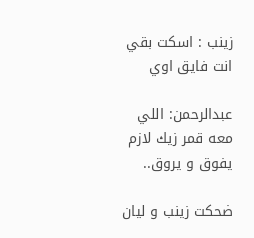زينب : اسكت بقي انت فايق اوي

عبدالرحمن: اللي معه قمر زيك لازم يفوق و يروق..

ضحكت زينب و ليان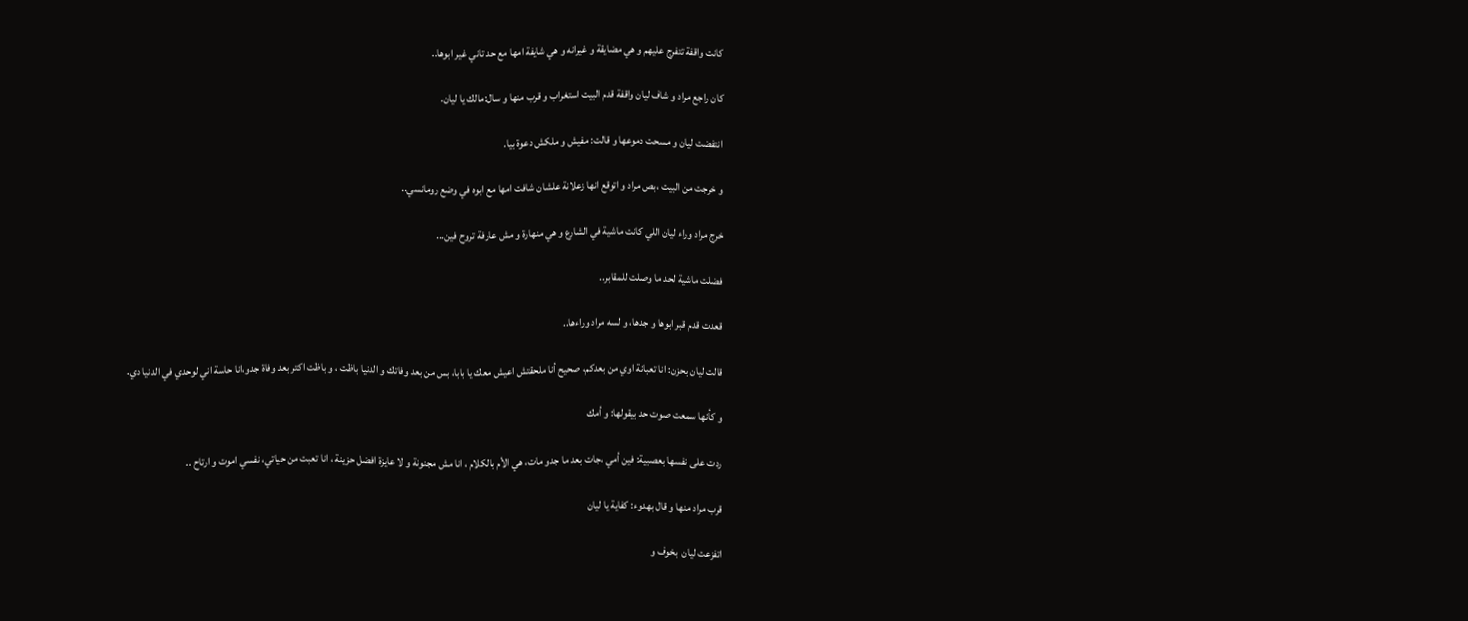كانت واقفة تتفرج عليهم و هي مضايقة و غيرانه و هي شايفة امها مع حد تاني غير ابوها..

كان راجع مراد و شاف ليان واقفة قدم البيت استغراب و قرب منها و سال:مالك يا ليان.

انتفضت ليان و مسحت دموعها و قالت: مفيش و ملكش دعوة بيا.

و خرجت من البيت ،بص مراد و اتوقع انها زعلانة علشان شافت امها مع ابوه في وضع رومانسي..

خرج مراد وراء ليان اللي كانت ماشية في الشارع و هي منهارة و مش عارفة تروح فين...

فضلت ماشية لحد ما وصلت للمقابر..

قعدت قدم قبر ابوها و جدها، و لسه مراد وراءها..

قالت ليان بحزن: انا تعبانة اوي من بعدكم، صحيح أنا ملحقتش اعيش معك يا بابا، بس من بعد وفاتك و الدنيا باظت ، و باظت اكتر بعد وفاة جدو،انا حاسة اني لوحدي في الدنيا دي.

و كأنها سمعت صوت حد بيقولها: و أمك

ردت على نفسها بعصبية: فين أمي ،جات بعد ما جدو مات، هي الأم بالكلام ، انا مش مجنونة و لا عايزة افضل حزينة ، انا تعبت من حياتي، نفسي اموت و ارتاح ..

قرب مراد منها و قال بهدوء: كفاية يا ليان

اتفزعت ليان  بخوف و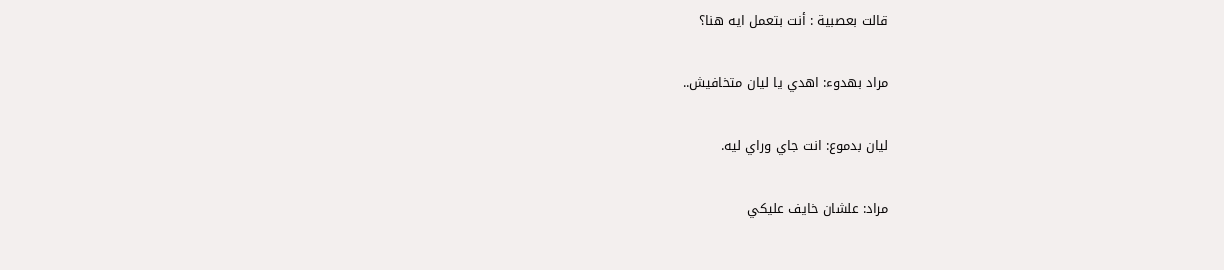قالت بعصبية : أنت بتعمل ايه هنا؟

مراد بهدوء: اهدي يا ليان متخافيش..

ليان بدموع: انت جاي وراي ليه.

مراد: علشان خايف عليكي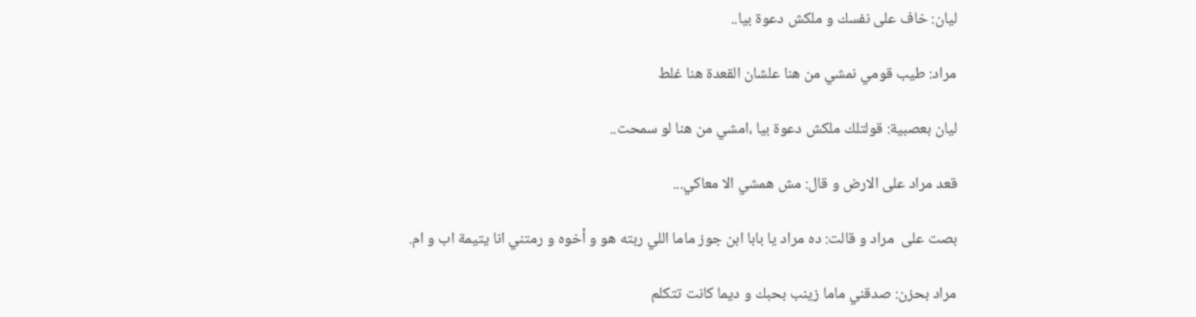ليان: خاف على نفسك و ملكش دعوة بيا..

مراد: طيب قومي نمشي من هنا علشان القعدة هنا غلط

ليان بعصبية: قولتلك ملكش دعوة بيا ،امشي من هنا لو سمحت..

قعد مراد على الارض و قال: مش همشي الا معاكي...

بصت على  مراد و قالت: ده مراد يا بابا ابن جوز ماما اللي ربته هو و أخوه و رمتني انا يتيمة اب و ام.

مراد بحزن: صدقني ماما زينب بحبك و ديما كانت تتكلم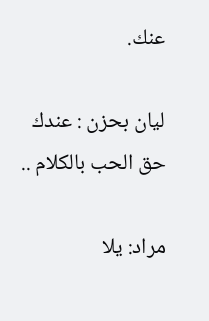عنك.

ليان بحزن : عندك حق الحب بالكلام ..

مراد: يلا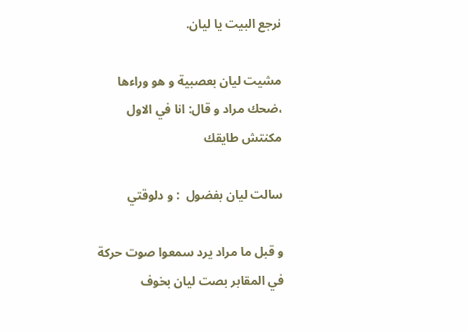نرجع البيت يا ليان.

مشيت ليان بعصبية و هو وراءها ،ضحك مراد و قال: انا في الاول مكنتش طايقك

سالت ليان بفضول  : و دلوقتي

و قبل ما مراد يرد سمعوا صوت حركة في المقابر بصت ليان بخوف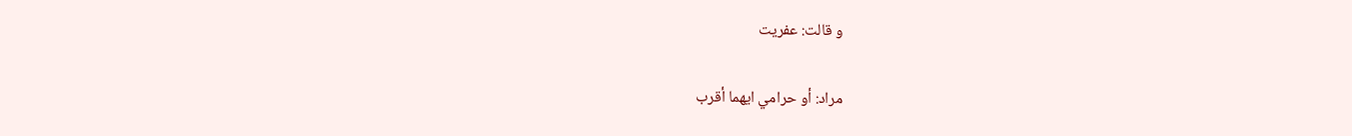و قالت: عفريت

مراد: أو حرامي ايهما أقرب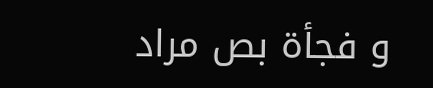و فجأة بص مراد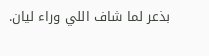بذعر لما شاف اللي وراء ليان.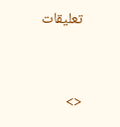تعليقات



<>